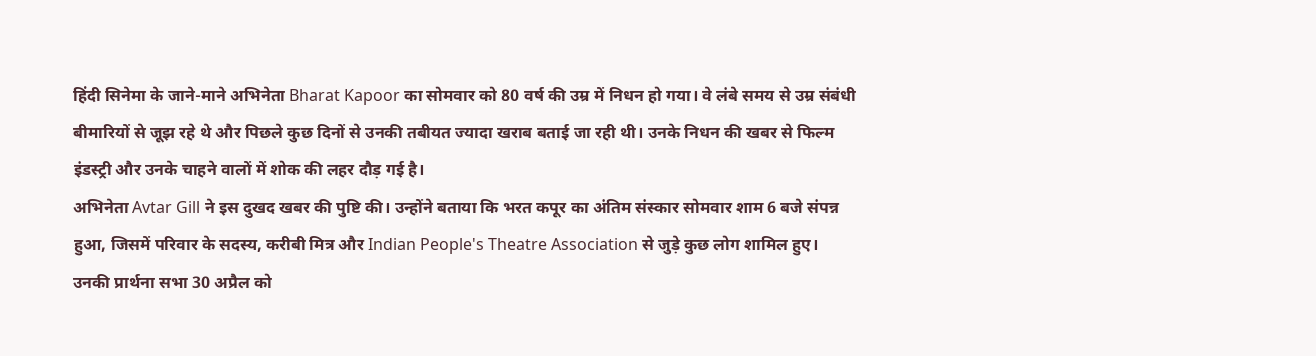हिंदी सिनेमा के जाने-माने अभिनेता Bharat Kapoor का सोमवार को 80 वर्ष की उम्र में निधन हो गया। वे लंबे समय से उम्र संबंधी बीमारियों से जूझ रहे थे और पिछले कुछ दिनों से उनकी तबीयत ज्यादा खराब बताई जा रही थी। उनके निधन की खबर से फिल्म इंडस्ट्री और उनके चाहने वालों में शोक की लहर दौड़ गई है।
अभिनेता Avtar Gill ने इस दुखद खबर की पुष्टि की। उन्होंने बताया कि भरत कपूर का अंतिम संस्कार सोमवार शाम 6 बजे संपन्न हुआ, जिसमें परिवार के सदस्य, करीबी मित्र और Indian People's Theatre Association से जुड़े कुछ लोग शामिल हुए।
उनकी प्रार्थना सभा 30 अप्रैल को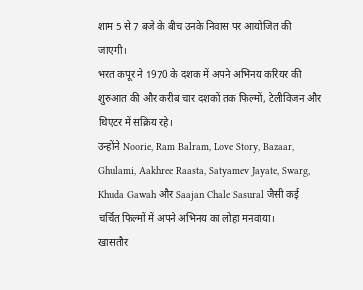शाम 5 से 7 बजे के बीच उनके निवास पर आयोजित की जाएगी।
भरत कपूर ने 1970 के दशक में अपने अभिनय करियर की शुरुआत की और करीब चार दशकों तक फिल्मों, टेलीविजन और थिएटर में सक्रिय रहे।
उन्होंने Noorie, Ram Balram, Love Story, Bazaar, Ghulami, Aakhree Raasta, Satyamev Jayate, Swarg, Khuda Gawah और Saajan Chale Sasural जैसी कई चर्चित फिल्मों में अपने अभिनय का लोहा मनवाया।
खासतौर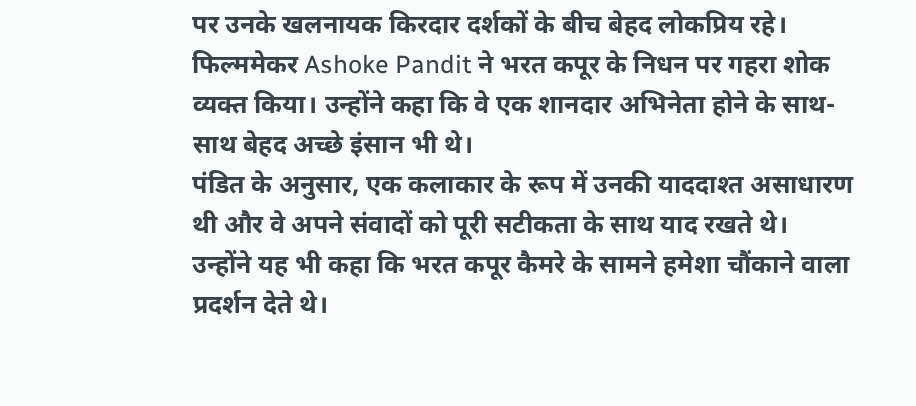पर उनके खलनायक किरदार दर्शकों के बीच बेहद लोकप्रिय रहे।
फिल्ममेकर Ashoke Pandit ने भरत कपूर के निधन पर गहरा शोक व्यक्त किया। उन्होंने कहा कि वे एक शानदार अभिनेता होने के साथ-साथ बेहद अच्छे इंसान भी थे।
पंडित के अनुसार, एक कलाकार के रूप में उनकी याददाश्त असाधारण थी और वे अपने संवादों को पूरी सटीकता के साथ याद रखते थे।
उन्होंने यह भी कहा कि भरत कपूर कैमरे के सामने हमेशा चौंकाने वाला प्रदर्शन देते थे।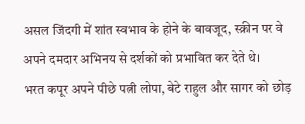असल जिंदगी में शांत स्वभाव के होने के बावजूद, स्क्रीन पर वे अपने दमदार अभिनय से दर्शकों को प्रभावित कर देते थे।
भरत कपूर अपने पीछे पत्नी लोपा, बेटे राहुल और सागर को छोड़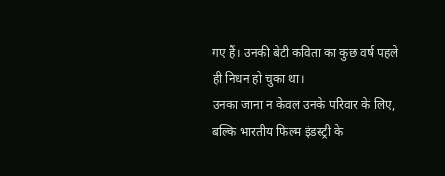गए हैं। उनकी बेटी कविता का कुछ वर्ष पहले ही निधन हो चुका था।
उनका जाना न केवल उनके परिवार के लिए, बल्कि भारतीय फिल्म इंडस्ट्री के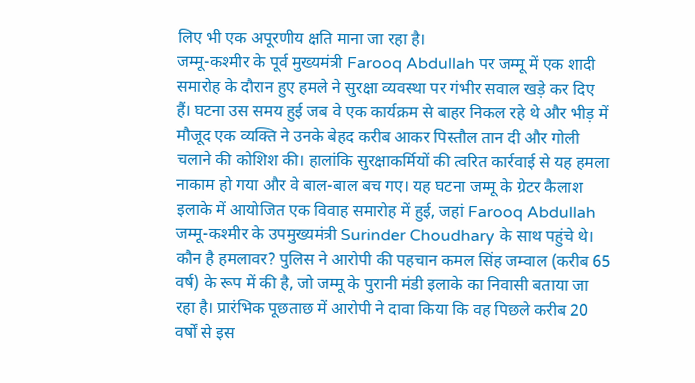लिए भी एक अपूरणीय क्षति माना जा रहा है।
जम्मू-कश्मीर के पूर्व मुख्यमंत्री Farooq Abdullah पर जम्मू में एक शादी समारोह के दौरान हुए हमले ने सुरक्षा व्यवस्था पर गंभीर सवाल खड़े कर दिए हैं। घटना उस समय हुई जब वे एक कार्यक्रम से बाहर निकल रहे थे और भीड़ में मौजूद एक व्यक्ति ने उनके बेहद करीब आकर पिस्तौल तान दी और गोली चलाने की कोशिश की। हालांकि सुरक्षाकर्मियों की त्वरित कार्रवाई से यह हमला नाकाम हो गया और वे बाल-बाल बच गए। यह घटना जम्मू के ग्रेटर कैलाश इलाके में आयोजित एक विवाह समारोह में हुई, जहां Farooq Abdullah जम्मू-कश्मीर के उपमुख्यमंत्री Surinder Choudhary के साथ पहुंचे थे। कौन है हमलावर? पुलिस ने आरोपी की पहचान कमल सिंह जम्वाल (करीब 65 वर्ष) के रूप में की है, जो जम्मू के पुरानी मंडी इलाके का निवासी बताया जा रहा है। प्रारंभिक पूछताछ में आरोपी ने दावा किया कि वह पिछले करीब 20 वर्षों से इस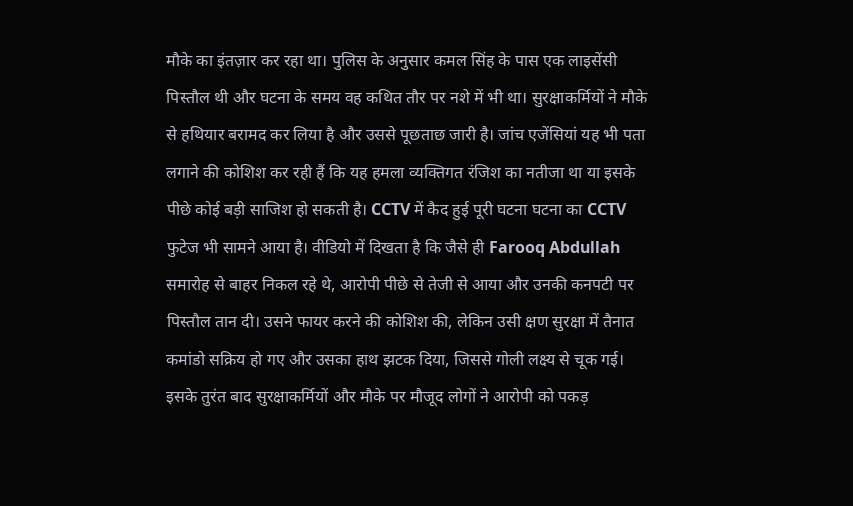मौके का इंतज़ार कर रहा था। पुलिस के अनुसार कमल सिंह के पास एक लाइसेंसी पिस्तौल थी और घटना के समय वह कथित तौर पर नशे में भी था। सुरक्षाकर्मियों ने मौके से हथियार बरामद कर लिया है और उससे पूछताछ जारी है। जांच एजेंसियां यह भी पता लगाने की कोशिश कर रही हैं कि यह हमला व्यक्तिगत रंजिश का नतीजा था या इसके पीछे कोई बड़ी साजिश हो सकती है। CCTV में कैद हुई पूरी घटना घटना का CCTV फुटेज भी सामने आया है। वीडियो में दिखता है कि जैसे ही Farooq Abdullah समारोह से बाहर निकल रहे थे, आरोपी पीछे से तेजी से आया और उनकी कनपटी पर पिस्तौल तान दी। उसने फायर करने की कोशिश की, लेकिन उसी क्षण सुरक्षा में तैनात कमांडो सक्रिय हो गए और उसका हाथ झटक दिया, जिससे गोली लक्ष्य से चूक गई। इसके तुरंत बाद सुरक्षाकर्मियों और मौके पर मौजूद लोगों ने आरोपी को पकड़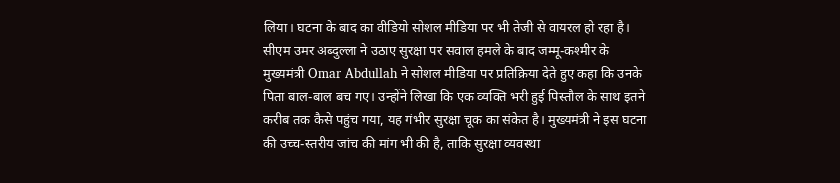लिया। घटना के बाद का वीडियो सोशल मीडिया पर भी तेजी से वायरल हो रहा है। सीएम उमर अब्दुल्ला ने उठाए सुरक्षा पर सवाल हमले के बाद जम्मू-कश्मीर के मुख्यमंत्री Omar Abdullah ने सोशल मीडिया पर प्रतिक्रिया देते हुए कहा कि उनके पिता बाल-बाल बच गए। उन्होंने लिखा कि एक व्यक्ति भरी हुई पिस्तौल के साथ इतने करीब तक कैसे पहुंच गया, यह गंभीर सुरक्षा चूक का संकेत है। मुख्यमंत्री ने इस घटना की उच्च-स्तरीय जांच की मांग भी की है, ताकि सुरक्षा व्यवस्था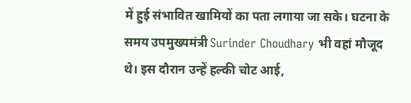में हुई संभावित खामियों का पता लगाया जा सके। घटना के समय उपमुख्यमंत्री Surinder Choudhary भी वहां मौजूद थे। इस दौरान उन्हें हल्की चोट आई,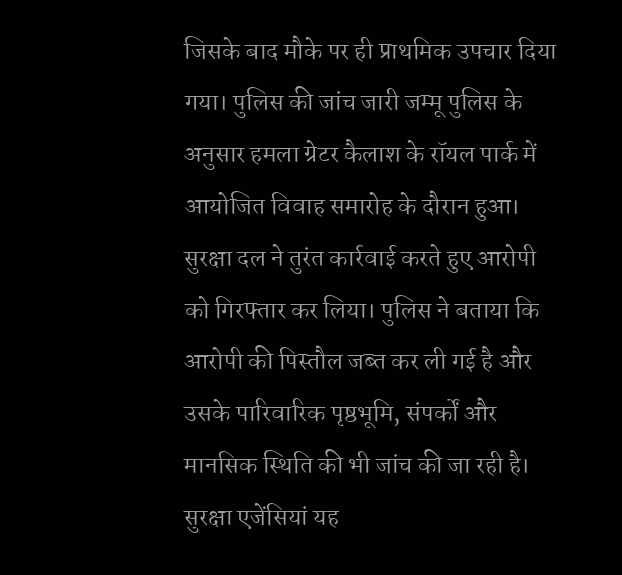जिसके बाद मौके पर ही प्राथमिक उपचार दिया गया। पुलिस की जांच जारी जम्मू पुलिस के अनुसार हमला ग्रेटर कैलाश के रॉयल पार्क में आयोजित विवाह समारोह के दौरान हुआ। सुरक्षा दल ने तुरंत कार्रवाई करते हुए आरोपी को गिरफ्तार कर लिया। पुलिस ने बताया कि आरोपी की पिस्तौल जब्त कर ली गई है और उसके पारिवारिक पृष्ठभूमि, संपर्कों और मानसिक स्थिति की भी जांच की जा रही है। सुरक्षा एजेंसियां यह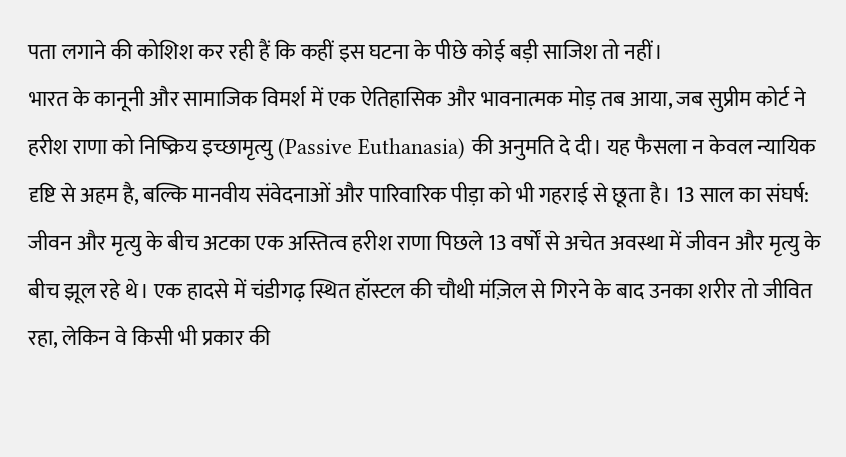पता लगाने की कोशिश कर रही हैं कि कहीं इस घटना के पीछे कोई बड़ी साजिश तो नहीं।
भारत के कानूनी और सामाजिक विमर्श में एक ऐतिहासिक और भावनात्मक मोड़ तब आया, जब सुप्रीम कोर्ट ने हरीश राणा को निष्क्रिय इच्छामृत्यु (Passive Euthanasia) की अनुमति दे दी। यह फैसला न केवल न्यायिक दृष्टि से अहम है, बल्कि मानवीय संवेदनाओं और पारिवारिक पीड़ा को भी गहराई से छूता है। 13 साल का संघर्ष: जीवन और मृत्यु के बीच अटका एक अस्तित्व हरीश राणा पिछले 13 वर्षों से अचेत अवस्था में जीवन और मृत्यु के बीच झूल रहे थे। एक हादसे में चंडीगढ़ स्थित हॉस्टल की चौथी मंज़िल से गिरने के बाद उनका शरीर तो जीवित रहा, लेकिन वे किसी भी प्रकार की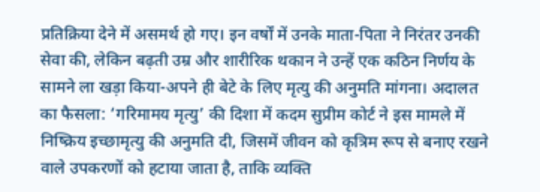प्रतिक्रिया देने में असमर्थ हो गए। इन वर्षों में उनके माता-पिता ने निरंतर उनकी सेवा की, लेकिन बढ़ती उम्र और शारीरिक थकान ने उन्हें एक कठिन निर्णय के सामने ला खड़ा किया-अपने ही बेटे के लिए मृत्यु की अनुमति मांगना। अदालत का फैसला: ‘गरिमामय मृत्यु’ की दिशा में कदम सुप्रीम कोर्ट ने इस मामले में निष्क्रिय इच्छामृत्यु की अनुमति दी, जिसमें जीवन को कृत्रिम रूप से बनाए रखने वाले उपकरणों को हटाया जाता है, ताकि व्यक्ति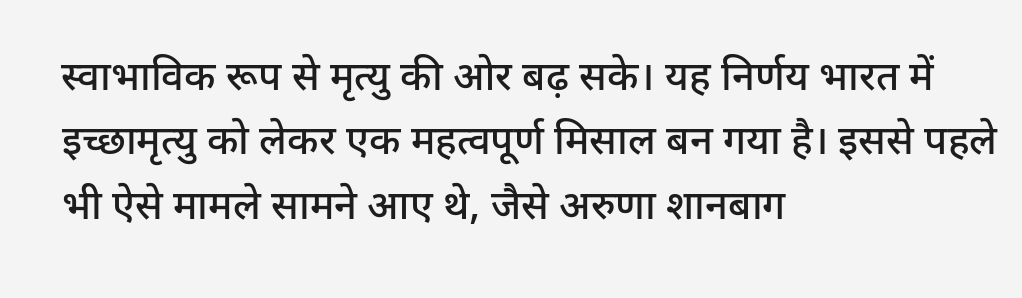स्वाभाविक रूप से मृत्यु की ओर बढ़ सके। यह निर्णय भारत में इच्छामृत्यु को लेकर एक महत्वपूर्ण मिसाल बन गया है। इससे पहले भी ऐसे मामले सामने आए थे, जैसे अरुणा शानबाग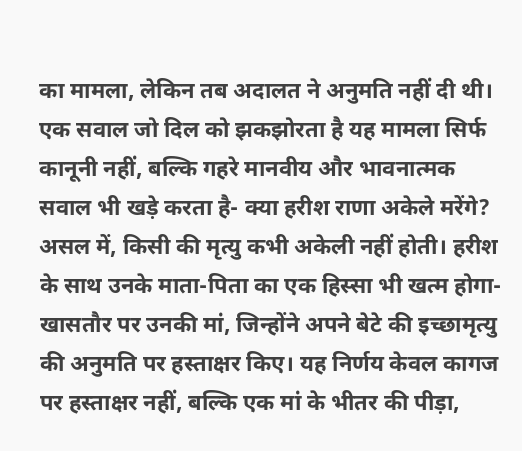का मामला, लेकिन तब अदालत ने अनुमति नहीं दी थी। एक सवाल जो दिल को झकझोरता है यह मामला सिर्फ कानूनी नहीं, बल्कि गहरे मानवीय और भावनात्मक सवाल भी खड़े करता है- क्या हरीश राणा अकेले मरेंगे? असल में, किसी की मृत्यु कभी अकेली नहीं होती। हरीश के साथ उनके माता-पिता का एक हिस्सा भी खत्म होगा-खासतौर पर उनकी मां, जिन्होंने अपने बेटे की इच्छामृत्यु की अनुमति पर हस्ताक्षर किए। यह निर्णय केवल कागज पर हस्ताक्षर नहीं, बल्कि एक मां के भीतर की पीड़ा,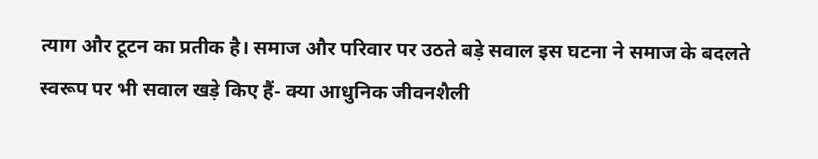त्याग और टूटन का प्रतीक है। समाज और परिवार पर उठते बड़े सवाल इस घटना ने समाज के बदलते स्वरूप पर भी सवाल खड़े किए हैं- क्या आधुनिक जीवनशैली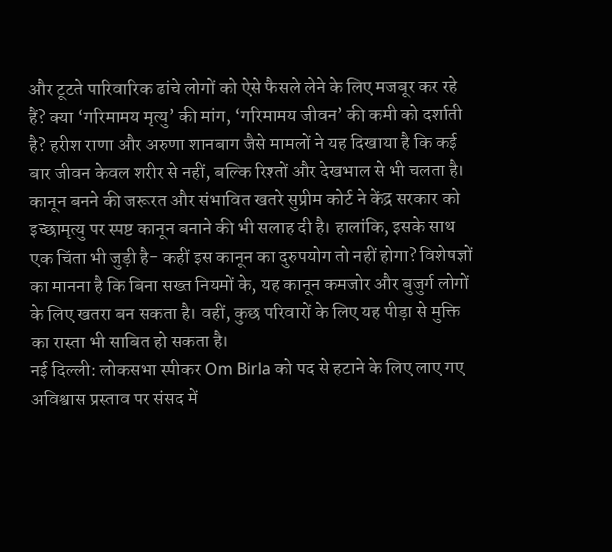और टूटते पारिवारिक ढांचे लोगों को ऐसे फैसले लेने के लिए मजबूर कर रहे हैं? क्या ‘गरिमामय मृत्यु’ की मांग, ‘गरिमामय जीवन’ की कमी को दर्शाती है? हरीश राणा और अरुणा शानबाग जैसे मामलों ने यह दिखाया है कि कई बार जीवन केवल शरीर से नहीं, बल्कि रिश्तों और देखभाल से भी चलता है। कानून बनने की जरूरत और संभावित खतरे सुप्रीम कोर्ट ने केंद्र सरकार को इच्छामृत्यु पर स्पष्ट कानून बनाने की भी सलाह दी है। हालांकि, इसके साथ एक चिंता भी जुड़ी है- कहीं इस कानून का दुरुपयोग तो नहीं होगा? विशेषज्ञों का मानना है कि बिना सख्त नियमों के, यह कानून कमजोर और बुजुर्ग लोगों के लिए खतरा बन सकता है। वहीं, कुछ परिवारों के लिए यह पीड़ा से मुक्ति का रास्ता भी साबित हो सकता है।
नई दिल्ली: लोकसभा स्पीकर Om Birla को पद से हटाने के लिए लाए गए अविश्वास प्रस्ताव पर संसद में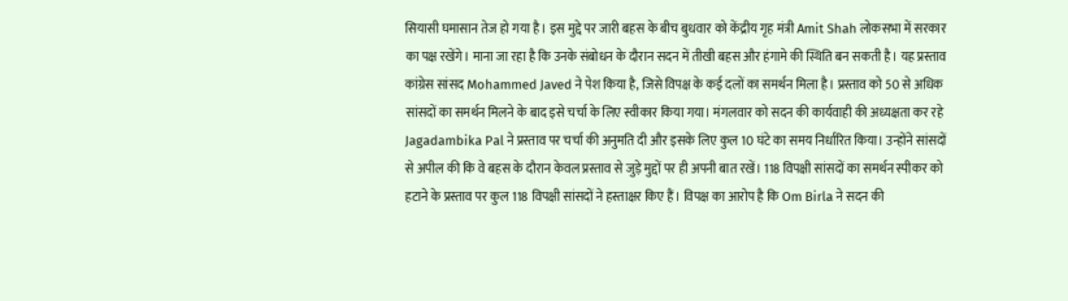सियासी घमासान तेज हो गया है। इस मुद्दे पर जारी बहस के बीच बुधवार को केंद्रीय गृह मंत्री Amit Shah लोकसभा में सरकार का पक्ष रखेंगे। माना जा रहा है कि उनके संबोधन के दौरान सदन में तीखी बहस और हंगामे की स्थिति बन सकती है। यह प्रस्ताव कांग्रेस सांसद Mohammed Javed ने पेश किया है, जिसे विपक्ष के कई दलों का समर्थन मिला है। प्रस्ताव को 50 से अधिक सांसदों का समर्थन मिलने के बाद इसे चर्चा के लिए स्वीकार किया गया। मंगलवार को सदन की कार्यवाही की अध्यक्षता कर रहे Jagadambika Pal ने प्रस्ताव पर चर्चा की अनुमति दी और इसके लिए कुल 10 घंटे का समय निर्धारित किया। उन्होंने सांसदों से अपील की कि वे बहस के दौरान केवल प्रस्ताव से जुड़े मुद्दों पर ही अपनी बात रखें। 118 विपक्षी सांसदों का समर्थन स्पीकर को हटाने के प्रस्ताव पर कुल 118 विपक्षी सांसदों ने हस्ताक्षर किए हैं। विपक्ष का आरोप है कि Om Birla ने सदन की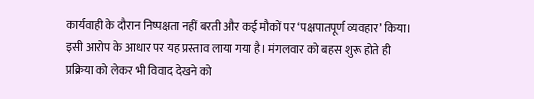कार्यवाही के दौरान निष्पक्षता नहीं बरती और कई मौकों पर ‘पक्षपातपूर्ण व्यवहार’ किया। इसी आरोप के आधार पर यह प्रस्ताव लाया गया है। मंगलवार को बहस शुरू होते ही प्रक्रिया को लेकर भी विवाद देखने को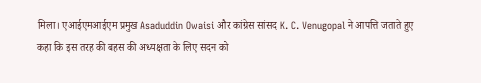मिला। एआईएमआईएम प्रमुख Asaduddin Owaisi और कांग्रेस सांसद K. C. Venugopal ने आपत्ति जताते हुए कहा कि इस तरह की बहस की अध्यक्षता के लिए सदन को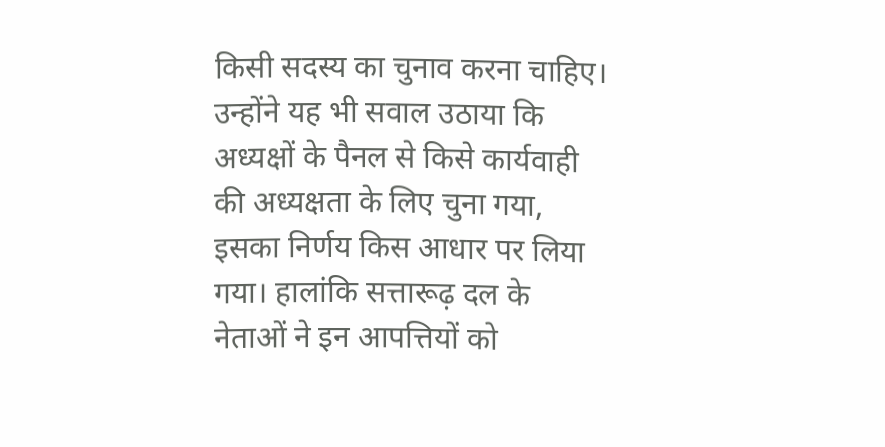किसी सदस्य का चुनाव करना चाहिए। उन्होंने यह भी सवाल उठाया कि अध्यक्षों के पैनल से किसे कार्यवाही की अध्यक्षता के लिए चुना गया, इसका निर्णय किस आधार पर लिया गया। हालांकि सत्तारूढ़ दल के नेताओं ने इन आपत्तियों को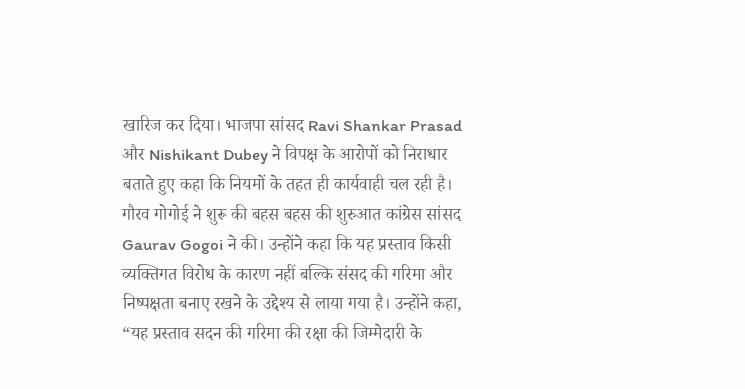खारिज कर दिया। भाजपा सांसद Ravi Shankar Prasad और Nishikant Dubey ने विपक्ष के आरोपों को निराधार बताते हुए कहा कि नियमों के तहत ही कार्यवाही चल रही है। गौरव गोगोई ने शुरू की बहस बहस की शुरुआत कांग्रेस सांसद Gaurav Gogoi ने की। उन्होंने कहा कि यह प्रस्ताव किसी व्यक्तिगत विरोध के कारण नहीं बल्कि संसद की गरिमा और निष्पक्षता बनाए रखने के उद्देश्य से लाया गया है। उन्होंने कहा, “यह प्रस्ताव सदन की गरिमा की रक्षा की जिम्मेदारी के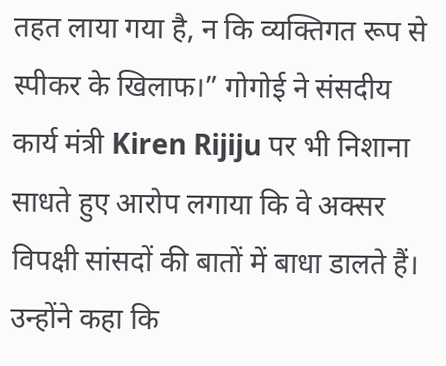तहत लाया गया है, न कि व्यक्तिगत रूप से स्पीकर के खिलाफ।” गोगोई ने संसदीय कार्य मंत्री Kiren Rijiju पर भी निशाना साधते हुए आरोप लगाया कि वे अक्सर विपक्षी सांसदों की बातों में बाधा डालते हैं। उन्होंने कहा कि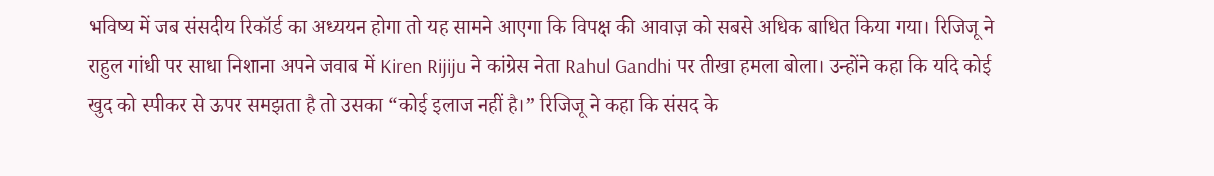भविष्य में जब संसदीय रिकॉर्ड का अध्ययन होगा तो यह सामने आएगा कि विपक्ष की आवाज़ को सबसे अधिक बाधित किया गया। रिजिजू ने राहुल गांधी पर साधा निशाना अपने जवाब में Kiren Rijiju ने कांग्रेस नेता Rahul Gandhi पर तीखा हमला बोला। उन्होंने कहा कि यदि कोई खुद को स्पीकर से ऊपर समझता है तो उसका “कोई इलाज नहीं है।” रिजिजू ने कहा कि संसद के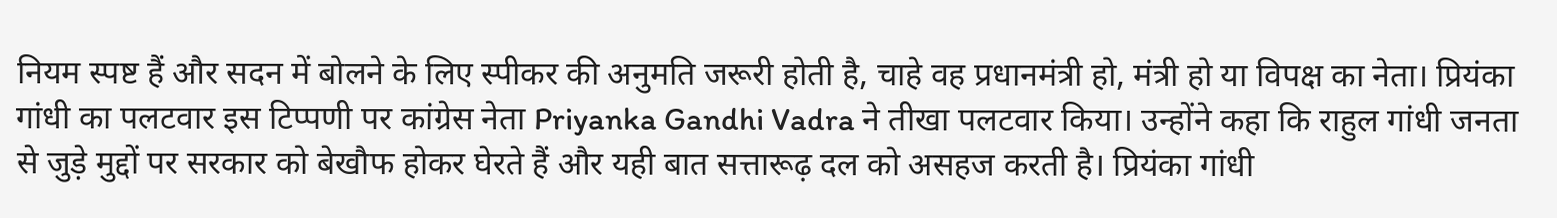नियम स्पष्ट हैं और सदन में बोलने के लिए स्पीकर की अनुमति जरूरी होती है, चाहे वह प्रधानमंत्री हो, मंत्री हो या विपक्ष का नेता। प्रियंका गांधी का पलटवार इस टिप्पणी पर कांग्रेस नेता Priyanka Gandhi Vadra ने तीखा पलटवार किया। उन्होंने कहा कि राहुल गांधी जनता से जुड़े मुद्दों पर सरकार को बेखौफ होकर घेरते हैं और यही बात सत्तारूढ़ दल को असहज करती है। प्रियंका गांधी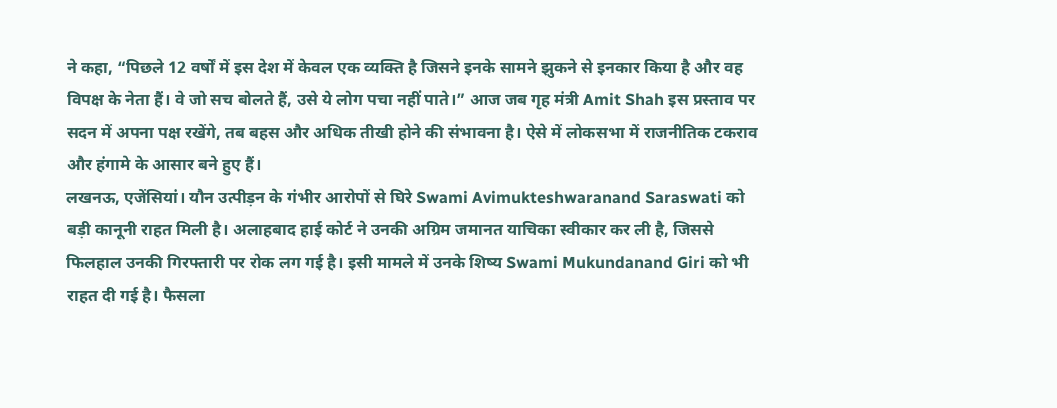ने कहा, “पिछले 12 वर्षों में इस देश में केवल एक व्यक्ति है जिसने इनके सामने झुकने से इनकार किया है और वह विपक्ष के नेता हैं। वे जो सच बोलते हैं, उसे ये लोग पचा नहीं पाते।” आज जब गृह मंत्री Amit Shah इस प्रस्ताव पर सदन में अपना पक्ष रखेंगे, तब बहस और अधिक तीखी होने की संभावना है। ऐसे में लोकसभा में राजनीतिक टकराव और हंगामे के आसार बने हुए हैं।
लखनऊ, एजेंसियां। यौन उत्पीड़न के गंभीर आरोपों से घिरे Swami Avimukteshwaranand Saraswati को बड़ी कानूनी राहत मिली है। अलाहबाद हाई कोर्ट ने उनकी अग्रिम जमानत याचिका स्वीकार कर ली है, जिससे फिलहाल उनकी गिरफ्तारी पर रोक लग गई है। इसी मामले में उनके शिष्य Swami Mukundanand Giri को भी राहत दी गई है। फैसला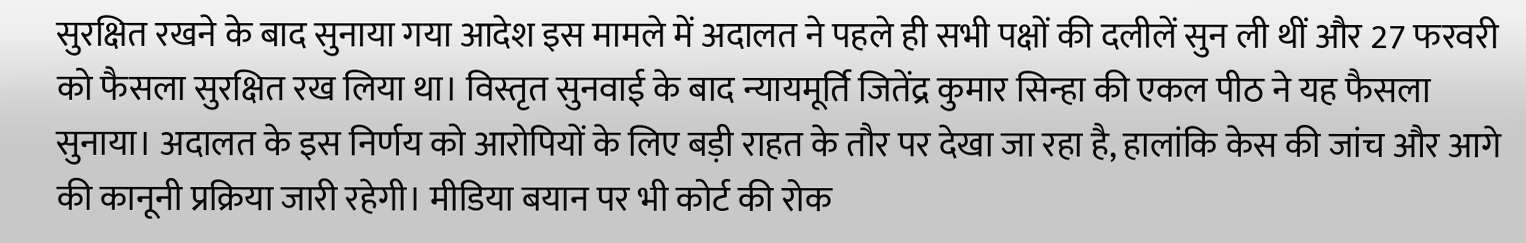सुरक्षित रखने के बाद सुनाया गया आदेश इस मामले में अदालत ने पहले ही सभी पक्षों की दलीलें सुन ली थीं और 27 फरवरी को फैसला सुरक्षित रख लिया था। विस्तृत सुनवाई के बाद न्यायमूर्ति जितेंद्र कुमार सिन्हा की एकल पीठ ने यह फैसला सुनाया। अदालत के इस निर्णय को आरोपियों के लिए बड़ी राहत के तौर पर देखा जा रहा है, हालांकि केस की जांच और आगे की कानूनी प्रक्रिया जारी रहेगी। मीडिया बयान पर भी कोर्ट की रोक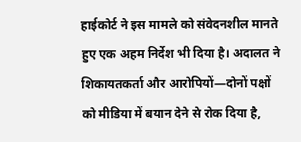हाईकोर्ट ने इस मामले को संवेदनशील मानते हुए एक अहम निर्देश भी दिया है। अदालत ने शिकायतकर्ता और आरोपियों—दोनों पक्षों को मीडिया में बयान देने से रोक दिया है,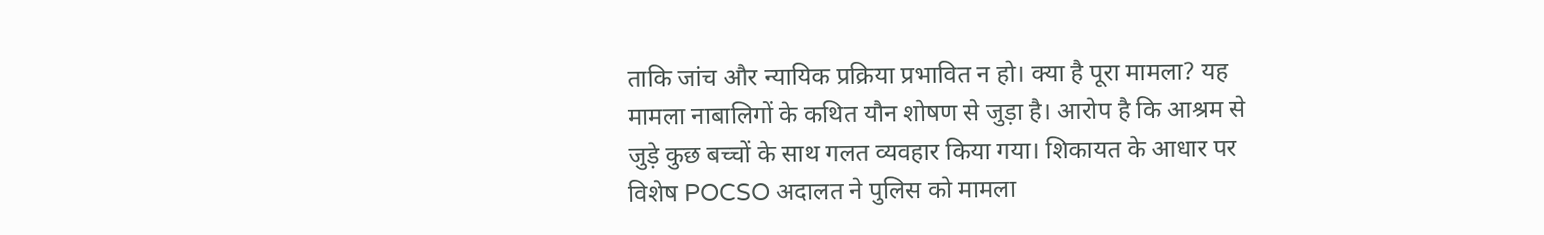ताकि जांच और न्यायिक प्रक्रिया प्रभावित न हो। क्या है पूरा मामला? यह मामला नाबालिगों के कथित यौन शोषण से जुड़ा है। आरोप है कि आश्रम से जुड़े कुछ बच्चों के साथ गलत व्यवहार किया गया। शिकायत के आधार पर विशेष POCSO अदालत ने पुलिस को मामला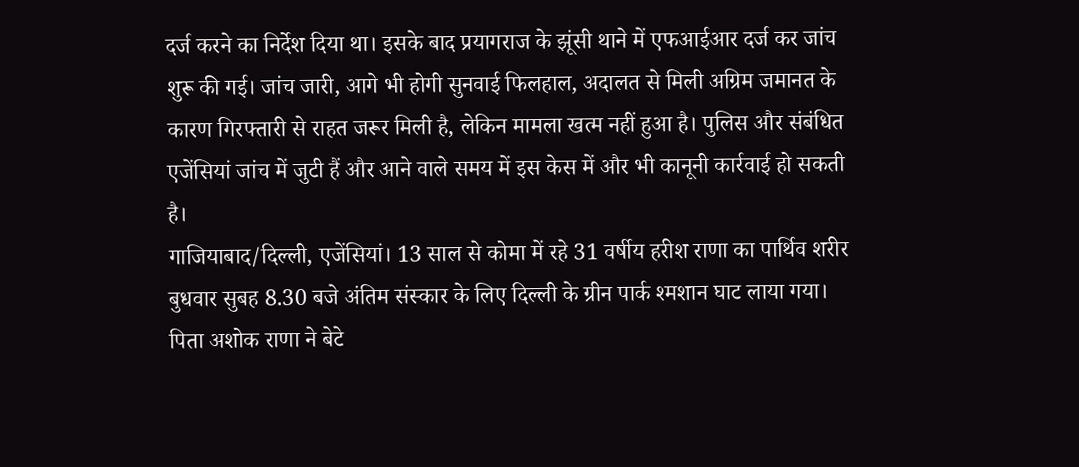दर्ज करने का निर्देश दिया था। इसके बाद प्रयागराज के झूंसी थाने में एफआईआर दर्ज कर जांच शुरू की गई। जांच जारी, आगे भी होगी सुनवाई फिलहाल, अदालत से मिली अग्रिम जमानत के कारण गिरफ्तारी से राहत जरूर मिली है, लेकिन मामला खत्म नहीं हुआ है। पुलिस और संबंधित एजेंसियां जांच में जुटी हैं और आने वाले समय में इस केस में और भी कानूनी कार्रवाई हो सकती है।
गाजियाबाद/दिल्ली, एजेंसियां। 13 साल से कोमा में रहे 31 वर्षीय हरीश राणा का पार्थिव शरीर बुधवार सुबह 8.30 बजे अंतिम संस्कार के लिए दिल्ली के ग्रीन पार्क श्मशान घाट लाया गया। पिता अशोक राणा ने बेटे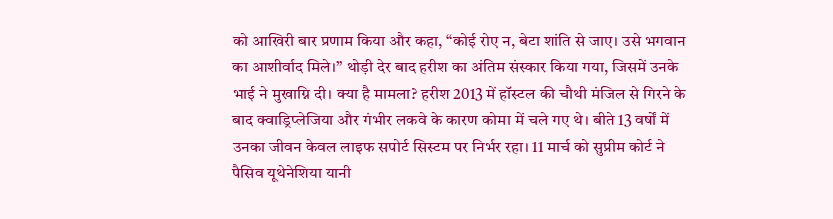को आखिरी बार प्रणाम किया और कहा, “कोई रोए न, बेटा शांति से जाए। उसे भगवान का आशीर्वाद मिले।” थोड़ी देर बाद हरीश का अंतिम संस्कार किया गया, जिसमें उनके भाई ने मुखाग्नि दी। क्या है मामला? हरीश 2013 में हॉस्टल की चौथी मंजिल से गिरने के बाद क्वाड्रिप्लेजिया और गंभीर लकवे के कारण कोमा में चले गए थे। बीते 13 वर्षों में उनका जीवन केवल लाइफ सपोर्ट सिस्टम पर निर्भर रहा। 11 मार्च को सुप्रीम कोर्ट ने पैसिव यूथेनेशिया यानी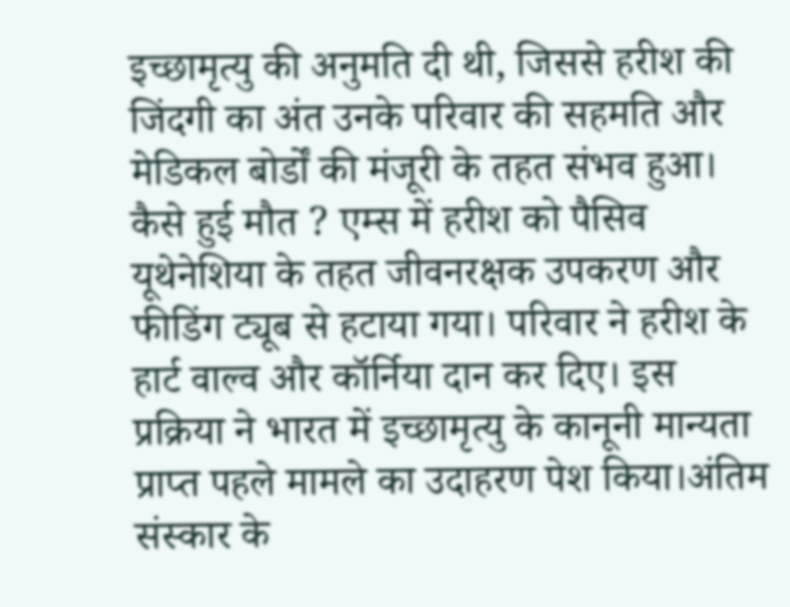इच्छामृत्यु की अनुमति दी थी, जिससे हरीश की जिंदगी का अंत उनके परिवार की सहमति और मेडिकल बोर्डों की मंजूरी के तहत संभव हुआ। कैसे हुई मौत ? एम्स में हरीश को पैसिव यूथेनेशिया के तहत जीवनरक्षक उपकरण और फीडिंग ट्यूब से हटाया गया। परिवार ने हरीश के हार्ट वाल्व और कॉर्निया दान कर दिए। इस प्रक्रिया ने भारत में इच्छामृत्यु के कानूनी मान्यता प्राप्त पहले मामले का उदाहरण पेश किया।अंतिम संस्कार के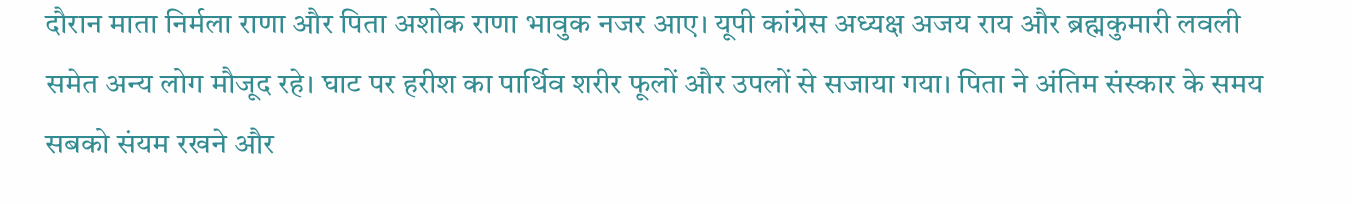दौरान माता निर्मला राणा और पिता अशोक राणा भावुक नजर आए। यूपी कांग्रेस अध्यक्ष अजय राय और ब्रह्मकुमारी लवली समेत अन्य लोग मौजूद रहे। घाट पर हरीश का पार्थिव शरीर फूलों और उपलों से सजाया गया। पिता ने अंतिम संस्कार के समय सबको संयम रखने और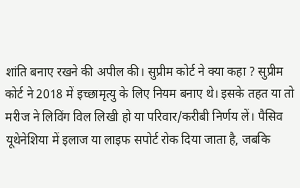शांति बनाए रखने की अपील की। सुप्रीम कोर्ट ने क्या कहा ? सुप्रीम कोर्ट ने 2018 में इच्छामृत्यु के लिए नियम बनाए थे। इसके तहत या तो मरीज ने लिविंग विल लिखी हो या परिवार/करीबी निर्णय लें। पैसिव यूथेनेशिया में इलाज या लाइफ सपोर्ट रोक दिया जाता है, जबकि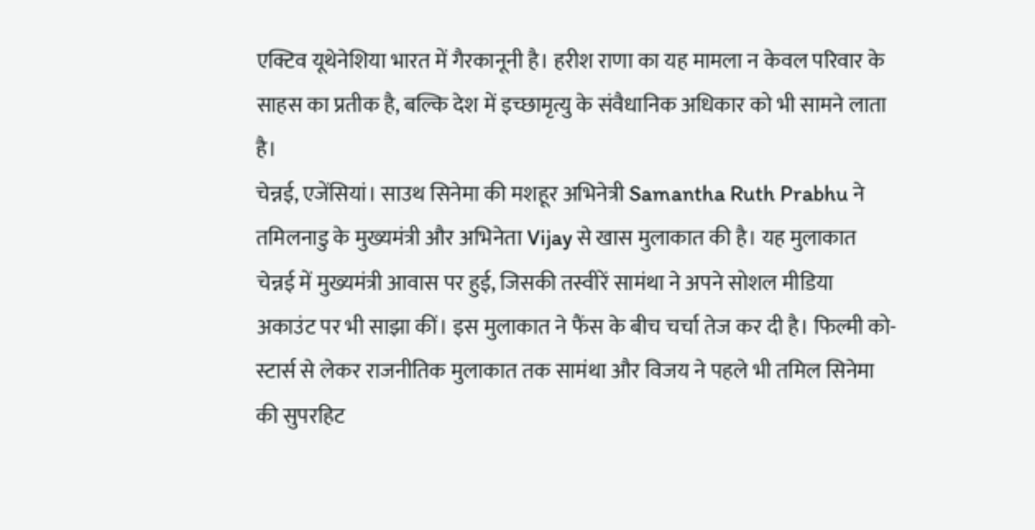एक्टिव यूथेनेशिया भारत में गैरकानूनी है। हरीश राणा का यह मामला न केवल परिवार के साहस का प्रतीक है, बल्कि देश में इच्छामृत्यु के संवैधानिक अधिकार को भी सामने लाता है।
चेन्नई, एजेंसियां। साउथ सिनेमा की मशहूर अभिनेत्री Samantha Ruth Prabhu ने तमिलनाडु के मुख्यमंत्री और अभिनेता Vijay से खास मुलाकात की है। यह मुलाकात चेन्नई में मुख्यमंत्री आवास पर हुई, जिसकी तस्वीरें सामंथा ने अपने सोशल मीडिया अकाउंट पर भी साझा कीं। इस मुलाकात ने फैंस के बीच चर्चा तेज कर दी है। फिल्मी को-स्टार्स से लेकर राजनीतिक मुलाकात तक सामंथा और विजय ने पहले भी तमिल सिनेमा की सुपरहिट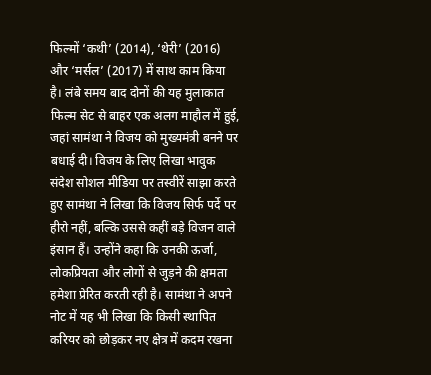फिल्मों ‘कथी’ (2014), ‘थेरी’ (2016) और ‘मर्सल’ (2017) में साथ काम किया है। लंबे समय बाद दोनों की यह मुलाकात फिल्म सेट से बाहर एक अलग माहौल में हुई, जहां सामंथा ने विजय को मुख्यमंत्री बनने पर बधाई दी। विजय के लिए लिखा भावुक संदेश सोशल मीडिया पर तस्वीरें साझा करते हुए सामंथा ने लिखा कि विजय सिर्फ पर्दे पर हीरो नहीं, बल्कि उससे कहीं बड़े विजन वाले इंसान हैं। उन्होंने कहा कि उनकी ऊर्जा, लोकप्रियता और लोगों से जुड़ने की क्षमता हमेशा प्रेरित करती रही है। सामंथा ने अपने नोट में यह भी लिखा कि किसी स्थापित करियर को छोड़कर नए क्षेत्र में कदम रखना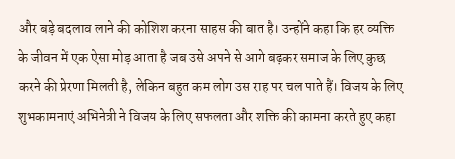और बड़े बदलाव लाने की कोशिश करना साहस की बात है। उन्होंने कहा कि हर व्यक्ति के जीवन में एक ऐसा मोड़ आता है जब उसे अपने से आगे बढ़कर समाज के लिए कुछ करने की प्रेरणा मिलती है, लेकिन बहुत कम लोग उस राह पर चल पाते हैं। विजय के लिए शुभकामनाएं अभिनेत्री ने विजय के लिए सफलता और शक्ति की कामना करते हुए कहा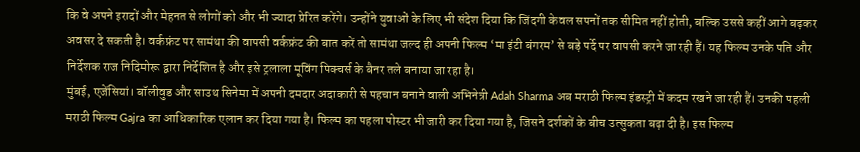कि वे अपने इरादों और मेहनत से लोगों को और भी ज्यादा प्रेरित करेंगे। उन्होंने युवाओं के लिए भी संदेश दिया कि जिंदगी केवल सपनों तक सीमित नहीं होती, बल्कि उससे कहीं आगे बढ़कर अवसर दे सकती है। वर्कफ्रंट पर सामंथा की वापसी वर्कफ्रंट की बात करें तो सामंथा जल्द ही अपनी फिल्म ‘मा इंटी बंगरम’ से बड़े पर्दे पर वापसी करने जा रही हैं। यह फिल्म उनके पति और निर्देशक राज निदिमोरू द्वारा निर्देशित है और इसे ट्रलाला मूविंग पिक्चर्स के बैनर तले बनाया जा रहा है।
मुंबई, एजेंसियां। बॉलीवुड और साउथ सिनेमा में अपनी दमदार अदाकारी से पहचान बनाने वाली अभिनेत्री Adah Sharma अब मराठी फिल्म इंडस्ट्री में कदम रखने जा रही हैं। उनकी पहली मराठी फिल्म Gajra का आधिकारिक एलान कर दिया गया है। फिल्म का पहला पोस्टर भी जारी कर दिया गया है, जिसने दर्शकों के बीच उत्सुकता बढ़ा दी है। इस फिल्म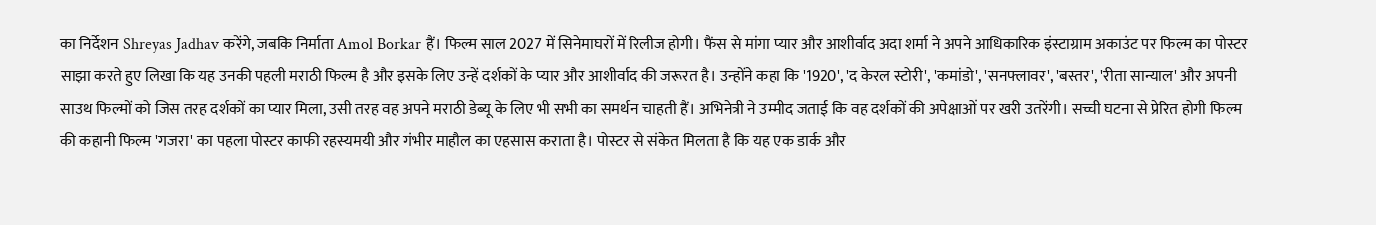का निर्देशन Shreyas Jadhav करेंगे, जबकि निर्माता Amol Borkar हैं। फिल्म साल 2027 में सिनेमाघरों में रिलीज होगी। फैंस से मांगा प्यार और आशीर्वाद अदा शर्मा ने अपने आधिकारिक इंस्टाग्राम अकाउंट पर फिल्म का पोस्टर साझा करते हुए लिखा कि यह उनकी पहली मराठी फिल्म है और इसके लिए उन्हें दर्शकों के प्यार और आशीर्वाद की जरूरत है। उन्होंने कहा कि '1920', 'द केरल स्टोरी', 'कमांडो', 'सनफ्लावर', 'बस्तर', 'रीता सान्याल' और अपनी साउथ फिल्मों को जिस तरह दर्शकों का प्यार मिला, उसी तरह वह अपने मराठी डेब्यू के लिए भी सभी का समर्थन चाहती हैं। अभिनेत्री ने उम्मीद जताई कि वह दर्शकों की अपेक्षाओं पर खरी उतरेंगी। सच्ची घटना से प्रेरित होगी फिल्म की कहानी फिल्म 'गजरा' का पहला पोस्टर काफी रहस्यमयी और गंभीर माहौल का एहसास कराता है। पोस्टर से संकेत मिलता है कि यह एक डार्क और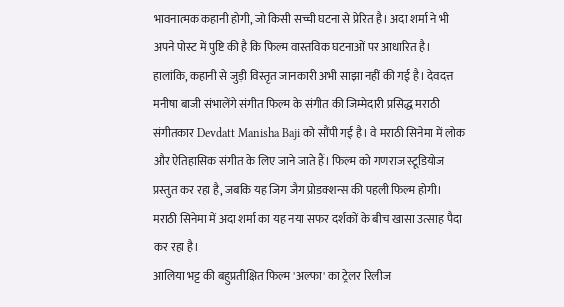भावनात्मक कहानी होगी, जो किसी सच्ची घटना से प्रेरित है। अदा शर्मा ने भी अपने पोस्ट में पुष्टि की है कि फिल्म वास्तविक घटनाओं पर आधारित है। हालांकि, कहानी से जुड़ी विस्तृत जानकारी अभी साझा नहीं की गई है। देवदत्त मनीषा बाजी संभालेंगे संगीत फिल्म के संगीत की जिम्मेदारी प्रसिद्ध मराठी संगीतकार Devdatt Manisha Baji को सौंपी गई है। वे मराठी सिनेमा में लोक और ऐतिहासिक संगीत के लिए जाने जाते हैं। फिल्म को गणराज स्टूडियोज प्रस्तुत कर रहा है, जबकि यह जिग जैग प्रोडक्शन्स की पहली फिल्म होगी। मराठी सिनेमा में अदा शर्मा का यह नया सफर दर्शकों के बीच खासा उत्साह पैदा कर रहा है।
आलिया भट्ट की बहुप्रतीक्षित फिल्म 'अल्फा' का ट्रेलर रिलीज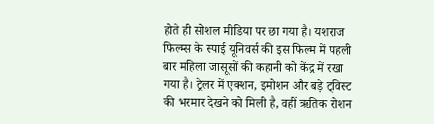होते ही सोशल मीडिया पर छा गया है। यशराज फिल्म्स के स्पाई यूनिवर्स की इस फिल्म में पहली बार महिला जासूसों की कहानी को केंद्र में रखा गया है। ट्रेलर में एक्शन, इमोशन और बड़े ट्विस्ट की भरमार देखने को मिली है, वहीं ऋतिक रोशन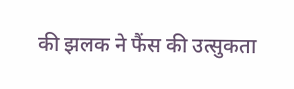की झलक ने फैंस की उत्सुकता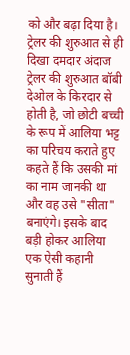को और बढ़ा दिया है। ट्रेलर की शुरुआत से ही दिखा दमदार अंदाज ट्रेलर की शुरुआत बॉबी देओल के किरदार से होती है, जो छोटी बच्ची के रूप में आलिया भट्ट का परिचय कराते हुए कहते हैं कि उसकी मां का नाम जानकी था और वह उसे "सीता" बनाएंगे। इसके बाद बड़ी होकर आलिया एक ऐसी कहानी सुनाती हैं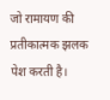जो रामायण की प्रतीकात्मक झलक पेश करती है।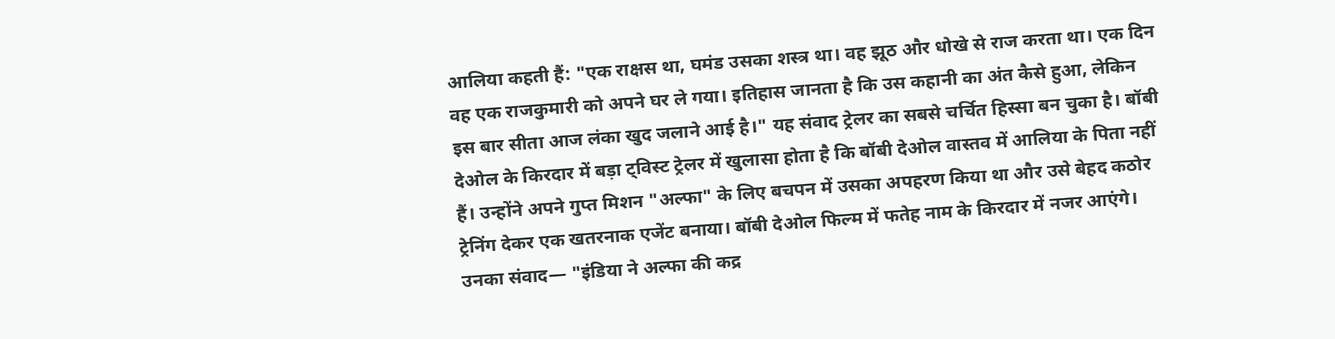आलिया कहती हैं: "एक राक्षस था, घमंड उसका शस्त्र था। वह झूठ और धोखे से राज करता था। एक दिन वह एक राजकुमारी को अपने घर ले गया। इतिहास जानता है कि उस कहानी का अंत कैसे हुआ, लेकिन इस बार सीता आज लंका खुद जलाने आई है।" यह संवाद ट्रेलर का सबसे चर्चित हिस्सा बन चुका है। बॉबी देओल के किरदार में बड़ा ट्विस्ट ट्रेलर में खुलासा होता है कि बॉबी देओल वास्तव में आलिया के पिता नहीं हैं। उन्होंने अपने गुप्त मिशन "अल्फा" के लिए बचपन में उसका अपहरण किया था और उसे बेहद कठोर ट्रेनिंग देकर एक खतरनाक एजेंट बनाया। बॉबी देओल फिल्म में फतेह नाम के किरदार में नजर आएंगे। उनका संवाद— "इंडिया ने अल्फा की कद्र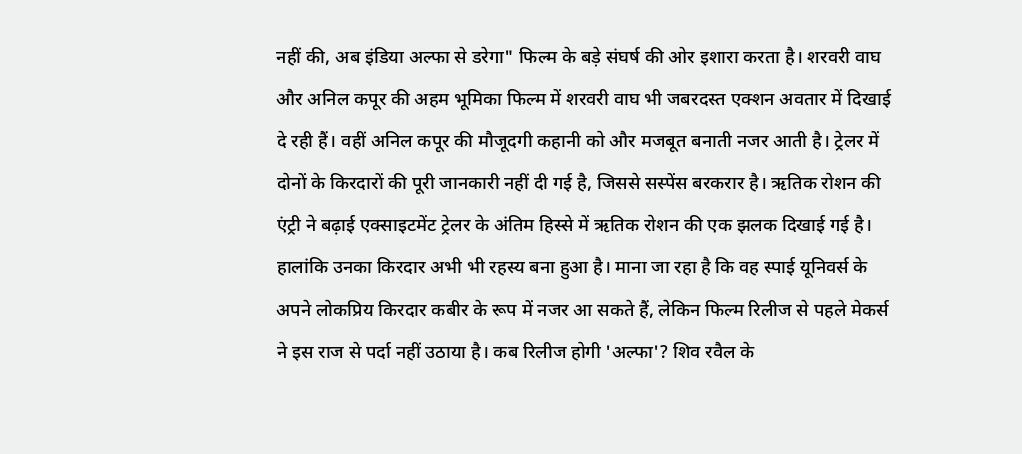नहीं की, अब इंडिया अल्फा से डरेगा" फिल्म के बड़े संघर्ष की ओर इशारा करता है। शरवरी वाघ और अनिल कपूर की अहम भूमिका फिल्म में शरवरी वाघ भी जबरदस्त एक्शन अवतार में दिखाई दे रही हैं। वहीं अनिल कपूर की मौजूदगी कहानी को और मजबूत बनाती नजर आती है। ट्रेलर में दोनों के किरदारों की पूरी जानकारी नहीं दी गई है, जिससे सस्पेंस बरकरार है। ऋतिक रोशन की एंट्री ने बढ़ाई एक्साइटमेंट ट्रेलर के अंतिम हिस्से में ऋतिक रोशन की एक झलक दिखाई गई है। हालांकि उनका किरदार अभी भी रहस्य बना हुआ है। माना जा रहा है कि वह स्पाई यूनिवर्स के अपने लोकप्रिय किरदार कबीर के रूप में नजर आ सकते हैं, लेकिन फिल्म रिलीज से पहले मेकर्स ने इस राज से पर्दा नहीं उठाया है। कब रिलीज होगी 'अल्फा'? शिव रवैल के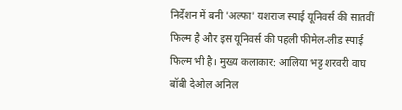निर्देशन में बनी 'अल्फा' यशराज स्पाई यूनिवर्स की सातवीं फिल्म है और इस यूनिवर्स की पहली फीमेल-लीड स्पाई फिल्म भी है। मुख्य कलाकार: आलिया भट्ट शरवरी वाघ बॉबी देओल अनिल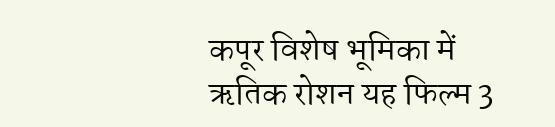कपूर विशेष भूमिका में ऋतिक रोशन यह फिल्म 3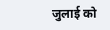जुलाई को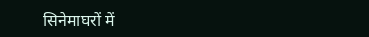सिनेमाघरों में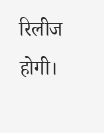रिलीज होगी।